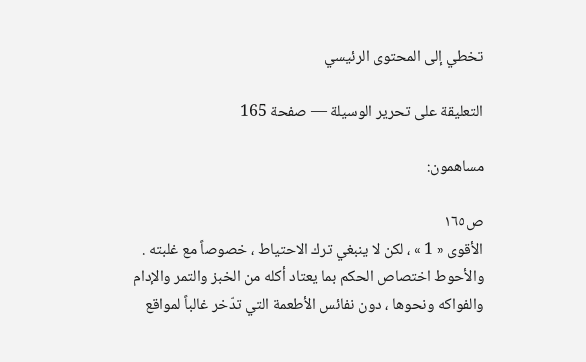تخطي إلى المحتوى الرئيسي

التعليقة على تحرير الوسيلة — صفحة 165

مساهمون:

ص١٦٥
الأقوى « 1 » ، لكن لا ينبغي ترك الاحتياط ، خصوصاً مع غلبته . والأحوط اختصاص الحكم بما يعتاد أكله من الخبز والتمر والإدام والفواكه ونحوها ، دون نفائس الأطعمة التي تدّخر غالباً لمواقع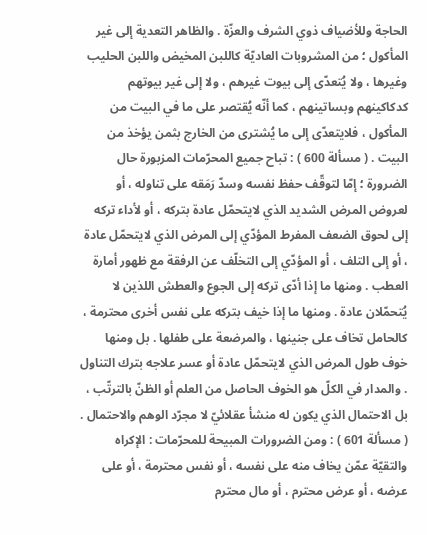الحاجة وللأضياف ذوي الشرف والعزّة . والظاهر التعدية إلى غير المأكول ؛ من المشروبات العاديّة كاللبن المخيض واللبن الحليب وغيرها ، ولا يُتعدّى إلى بيوت غيرهم ، ولا إلى غير بيوتهم كدكاكينهم وبساتينهم ، كما أنّه يُقتصر على ما في البيت من المأكول ، فلايتعدّى إلى ما يُشترى من الخارج بثمن يؤخذ من البيت . ( مسألة 600 ) : تباح جميع المحرّمات المزبورة حال الضرورة ؛ إمّا لتوقّف حفظ نفسه وسدّ رَمَقه على تناوله ، أو لعروض المرض الشديد الذي لايتحمّل عادة بتركه ، أو لأداء تركه إلى لحوق الضعف المفرط المؤدّي إلى المرض الذي لايتحمّل عادة ، أو إلى التلف ، أو المؤدّي إلى التخلّف عن الرفقة مع ظهور أمارة العطب . ومنها ما إذا أدّى تركه إلى الجوع والعطش اللذين لا يُتحمّلان عادة . ومنها ما إذا خيف بتركه على نفس أخرى محترمة ، كالحامل تخاف على جنينها ، والمرضعة على طفلها . بل ومنها خوف طول المرض الذي لايتحمّل عادة أو عسر علاجه بترك التناول . والمدار في الكلّ هو الخوف الحاصل من العلم أو الظنّ بالترتّب ، بل الاحتمال الذي يكون له منشأ عقلائيّ لا مجرّد الوهم والاحتمال . ( مسألة 601 ) : ومن الضرورات المبيحة للمحرّمات : الإكراه والتقيّة عمّن يخاف منه على نفسه ، أو نفس محترمة ، أو على عرضه ، أو عرض محترم ، أو مال محترم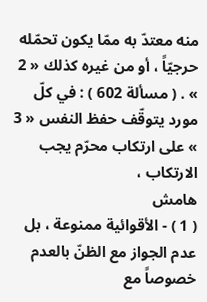منه معتدّ به ممّا يكون تحمّله حرجيّاً ، أو من غيره كذلك « 2 » . ( مسألة 602 ) : في كلّ مورد يتوقّف حفظ النفس « 3 » على ارتكاب محرّم يجب الارتكاب ،
هامش
( 1 ) - الأقوائية ممنوعة ، بل عدم الجواز مع الظنّ بالعدم خصوصاً مع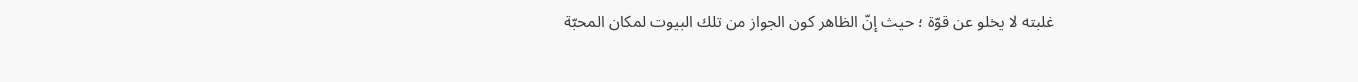غلبته لا يخلو عن قوّة ؛ حيث إنّ الظاهر كون الجواز من تلك البيوت لمكان المحبّة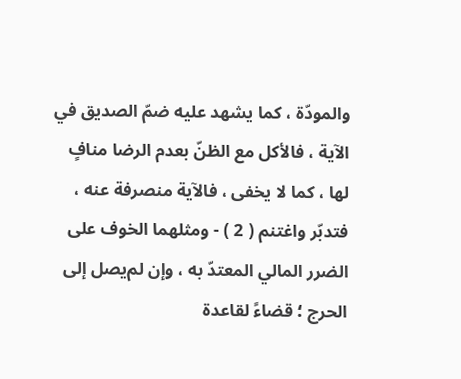والمودّة ، كما يشهد عليه ضمّ الصديق في الآية ، فالأكل مع الظنّ بعدم الرضا منافٍ لها ، كما لا يخفى ، فالآية منصرفة عنه ، فتدبّر واغتنم ( 2 ) - ومثلهما الخوف على الضرر المالي المعتدّ به ، وإن لم‌يصل إلى الحرج ؛ قضاءً لقاعدة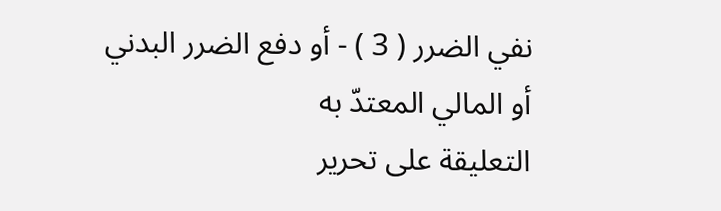نفي الضرر ( 3 ) - أو دفع الضرر البدني أو المالي المعتدّ به
التعليقة على تحرير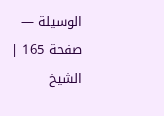الوسيلة — صفحة 165 | الشيخ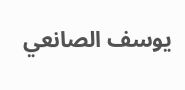يوسف الصانعي